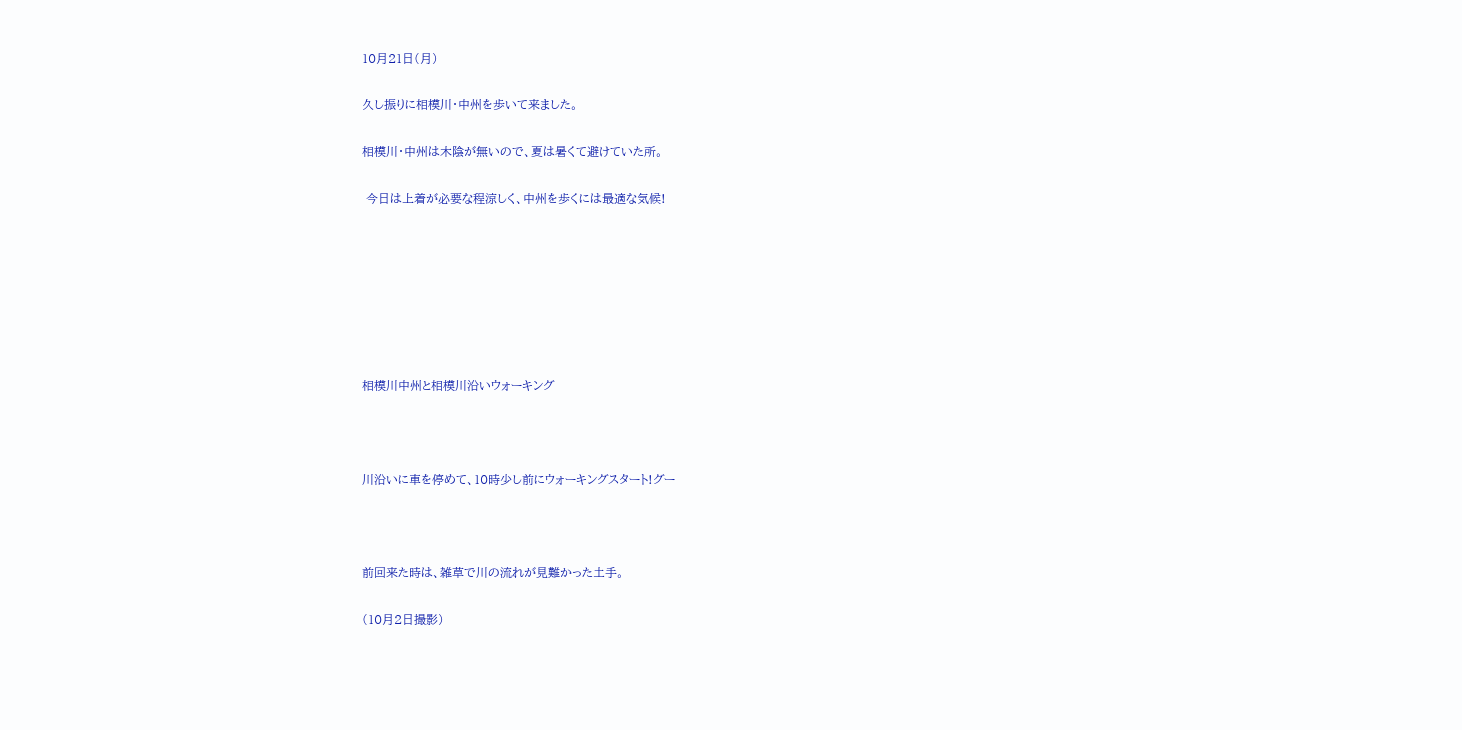10月21日(月)

久し振りに相模川・中州を歩いて来ました。

相模川・中州は木陰が無いので、夏は暑くて避けていた所。

 今日は上着が必要な程涼しく、中州を歩くには最適な気候!







相模川中州と相模川沿いウォーキング



川沿いに車を停めて、10時少し前にウォーキングスタート!グー



前回来た時は、雑草で川の流れが見難かった土手。

(10月2日撮影)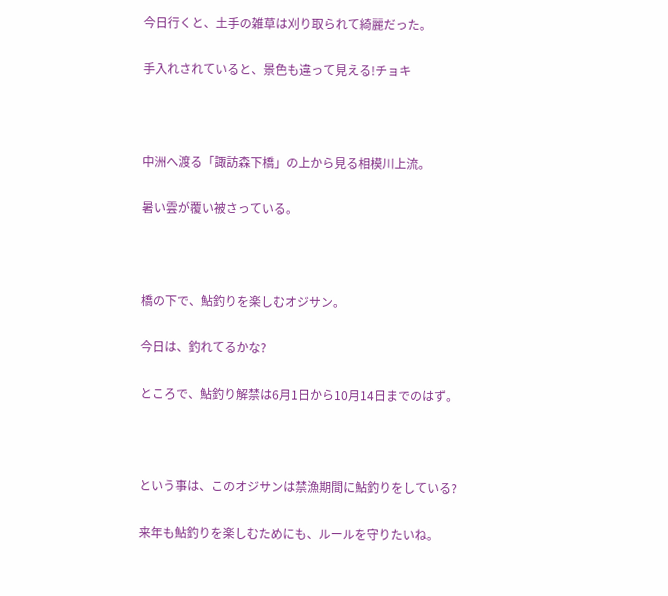今日行くと、土手の雑草は刈り取られて綺麗だった。

手入れされていると、景色も違って見える!チョキ



中洲へ渡る「諏訪森下橋」の上から見る相模川上流。

暑い雲が覆い被さっている。



橋の下で、鮎釣りを楽しむオジサン。

今日は、釣れてるかな?

ところで、鮎釣り解禁は6月1日から10月14日までのはず。



という事は、このオジサンは禁漁期間に鮎釣りをしている?

来年も鮎釣りを楽しむためにも、ルールを守りたいね。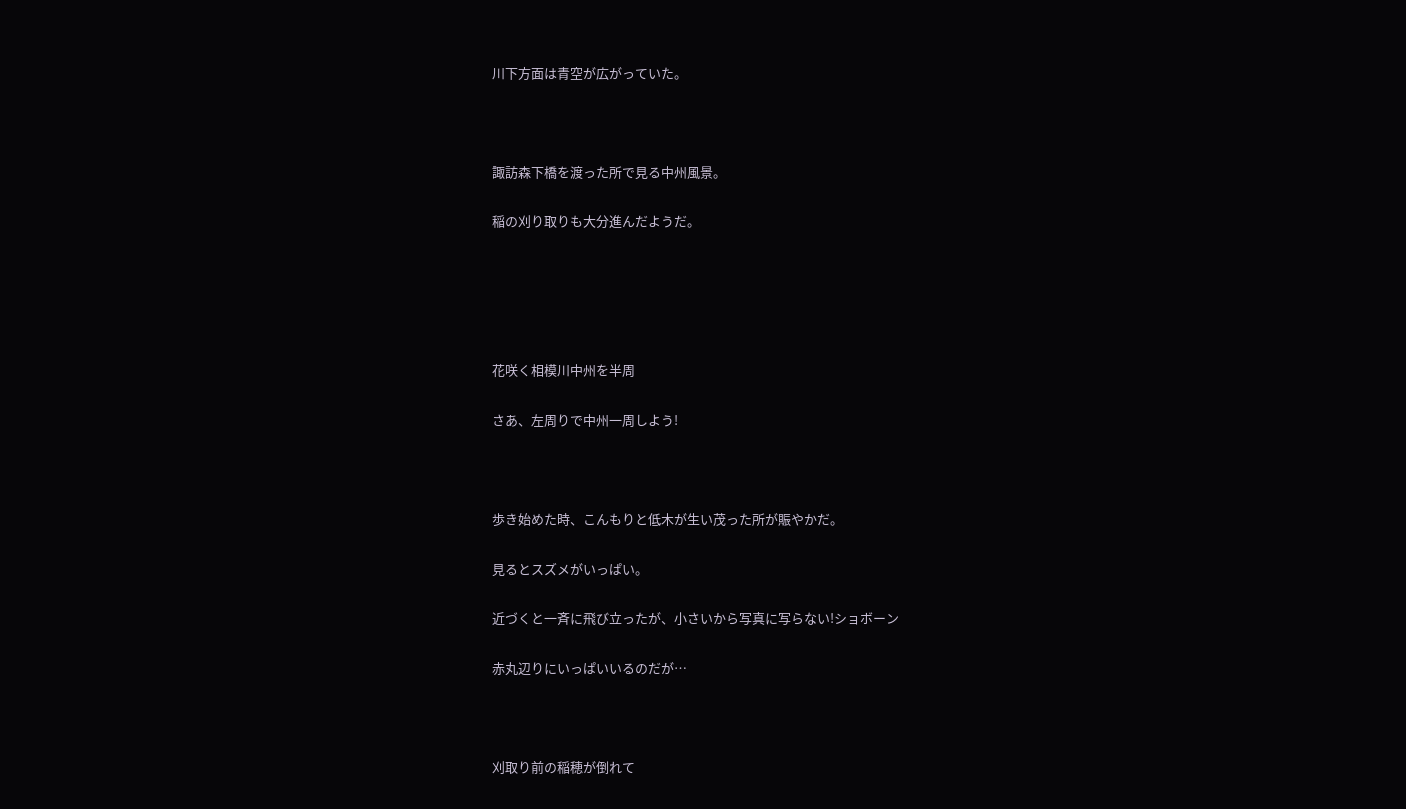川下方面は青空が広がっていた。



諏訪森下橋を渡った所で見る中州風景。

稲の刈り取りも大分進んだようだ。





花咲く相模川中州を半周

さあ、左周りで中州一周しよう!



歩き始めた時、こんもりと低木が生い茂った所が賑やかだ。

見るとスズメがいっぱい。

近づくと一斉に飛び立ったが、小さいから写真に写らない!ショボーン

赤丸辺りにいっぱいいるのだが…



刈取り前の稲穂が倒れて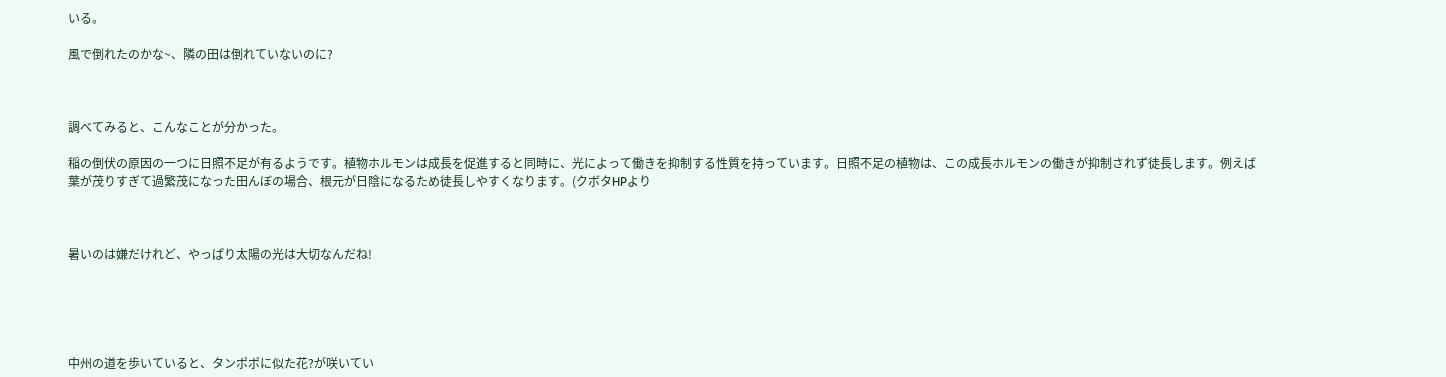いる。

風で倒れたのかな~、隣の田は倒れていないのに?



調べてみると、こんなことが分かった。

稲の倒伏の原因の一つに日照不足が有るようです。植物ホルモンは成長を促進すると同時に、光によって働きを抑制する性質を持っています。日照不足の植物は、この成長ホルモンの働きが抑制されず徒長します。例えば葉が茂りすぎて過繁茂になった田んぼの場合、根元が日陰になるため徒長しやすくなります。(クボタHPより



暑いのは嫌だけれど、やっぱり太陽の光は大切なんだね!





中州の道を歩いていると、タンポポに似た花?が咲いてい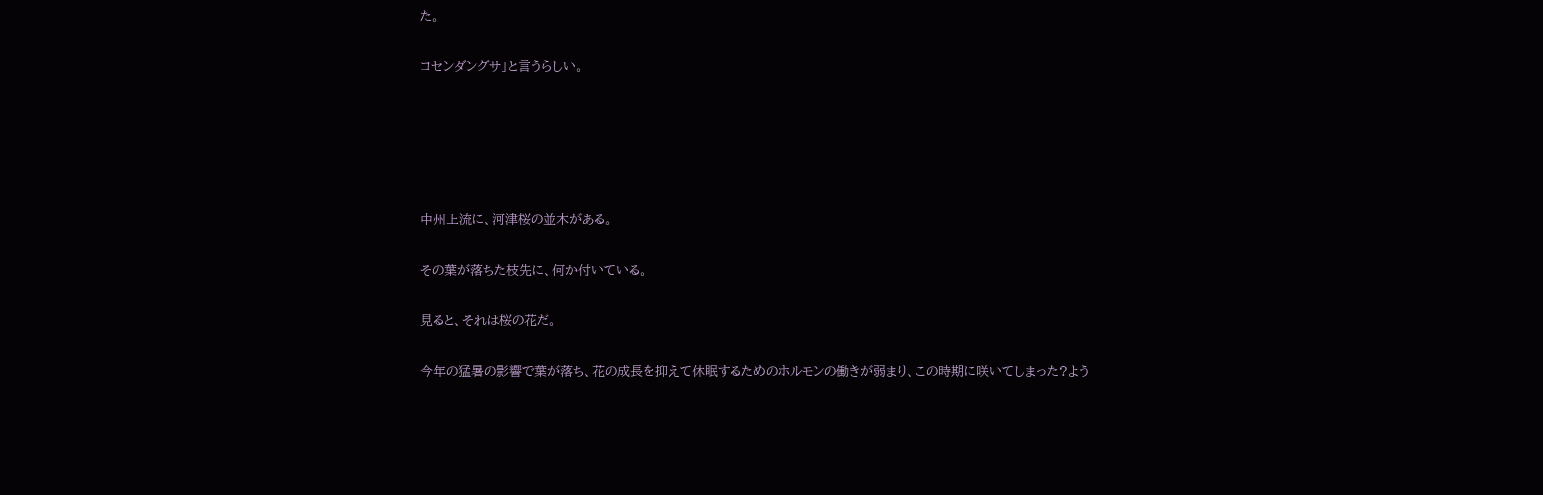た。

コセンダングサ」と言うらしい。





中州上流に、河津桜の並木がある。

その葉が落ちた枝先に、何か付いている。

見ると、それは桜の花だ。

今年の猛暑の影響で葉が落ち、花の成長を抑えて休眠するためのホルモンの働きが弱まり、この時期に咲いてしまった?よう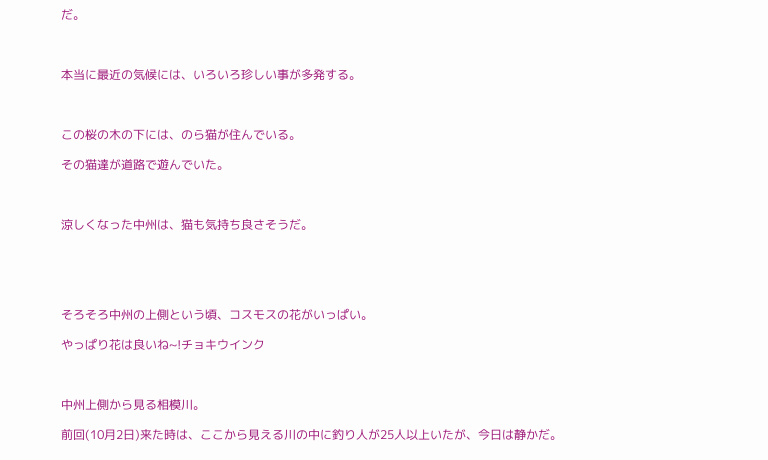だ。



本当に最近の気候には、いろいろ珍しい事が多発する。



この桜の木の下には、のら猫が住んでいる。

その猫達が道路で遊んでいた。



涼しくなった中州は、猫も気持ち良さそうだ。





そろそろ中州の上側という頃、コスモスの花がいっぱい。

やっぱり花は良いね~!チョキウインク



中州上側から見る相模川。

前回(10月2日)来た時は、ここから見える川の中に釣り人が25人以上いたが、今日は静かだ。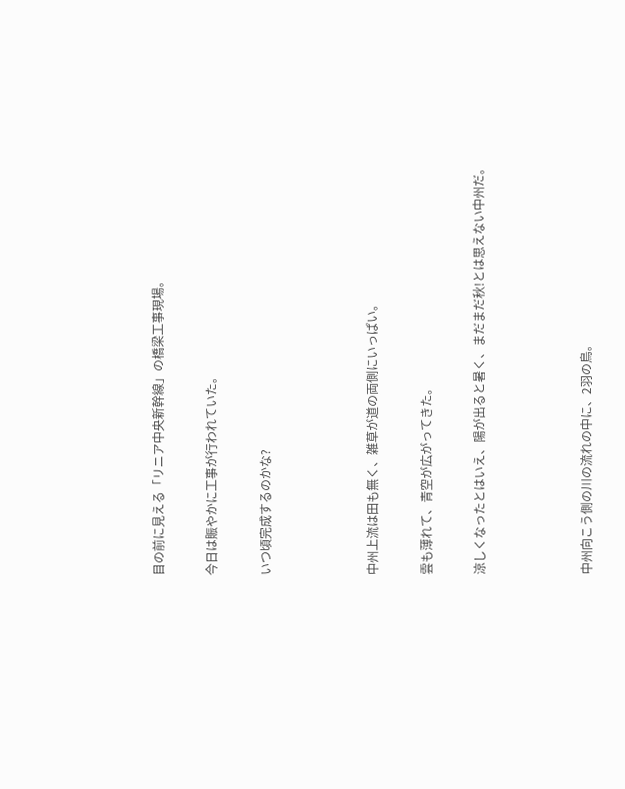目の前に見える「リニア中央新幹線」の橋梁工事現場。

今日は賑やかに工事が行われていた。

いつ頃完成するのかな?



中州上流は田も無く、雑草が道の両側にいっぱい。

雲も薄れて、青空が広がってきた。

涼しくなったとはいえ、陽が出ると暑く、まだまだ秋!とは思えない中州だ。



中州向こう側の川の流れの中に、2羽の鳥。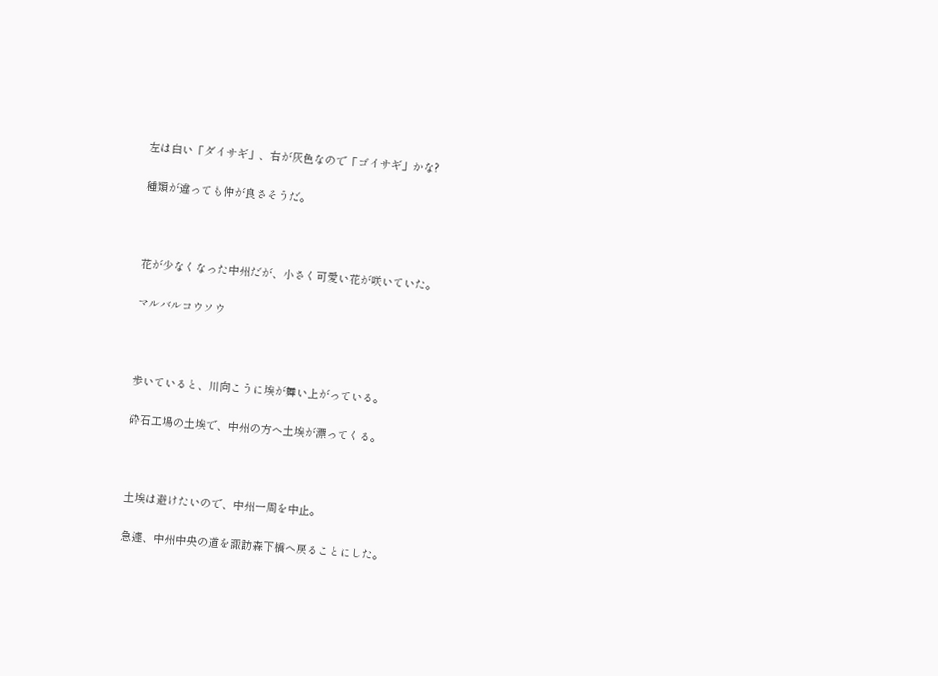左は白い「ダイサギ」、右が灰色なので「ゴイサギ」かな?

種類が違っても仲が良さそうだ。



花が少なくなった中州だが、小さく可愛い花が咲いていた。

マルバルコウソウ



歩いていると、川向こうに埃が舞い上がっている。

砕石工場の土埃で、中州の方へ土埃が漂ってくる。



土埃は避けたいので、中州一周を中止。

急遽、中州中央の道を諏訪森下橋へ戻ることにした。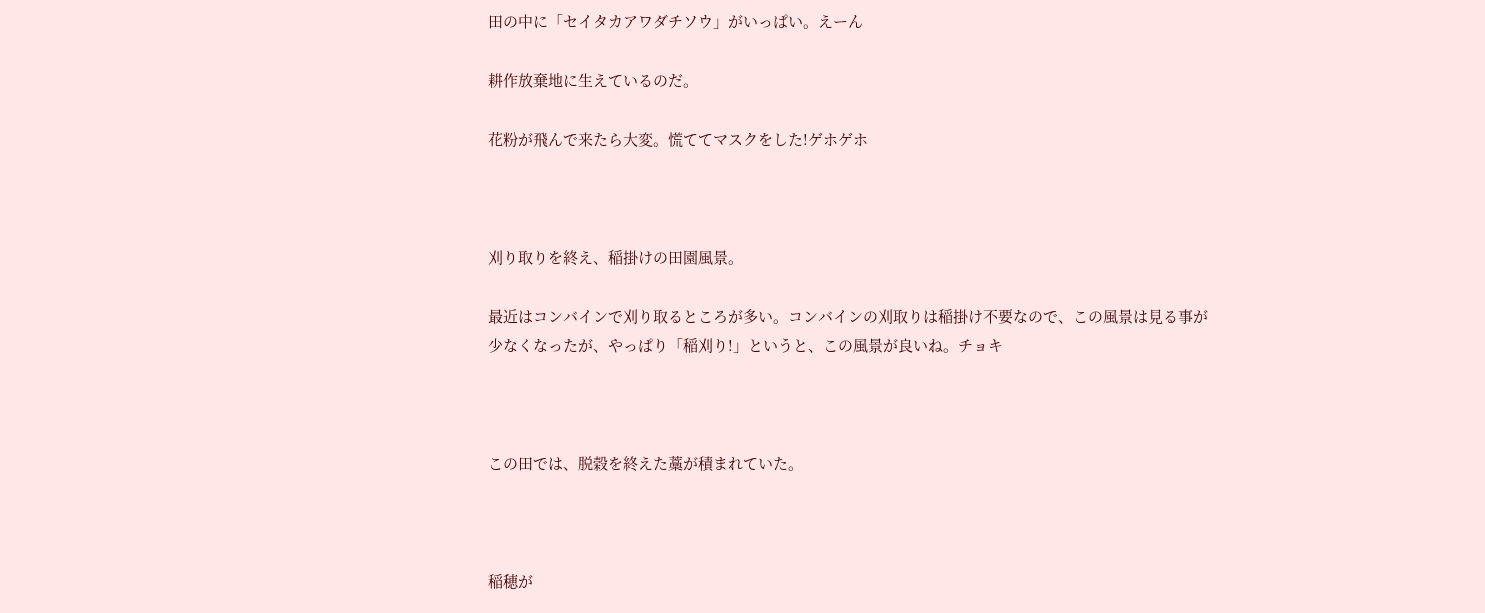田の中に「セイタカアワダチソウ」がいっぱい。えーん

耕作放棄地に生えているのだ。

花粉が飛んで来たら大変。慌ててマスクをした!ゲホゲホ



刈り取りを終え、稲掛けの田園風景。

最近はコンバインで刈り取るところが多い。コンバインの刈取りは稲掛け不要なので、この風景は見る事が少なくなったが、やっぱり「稲刈り!」というと、この風景が良いね。チョキ



この田では、脱穀を終えた藁が積まれていた。



稲穂が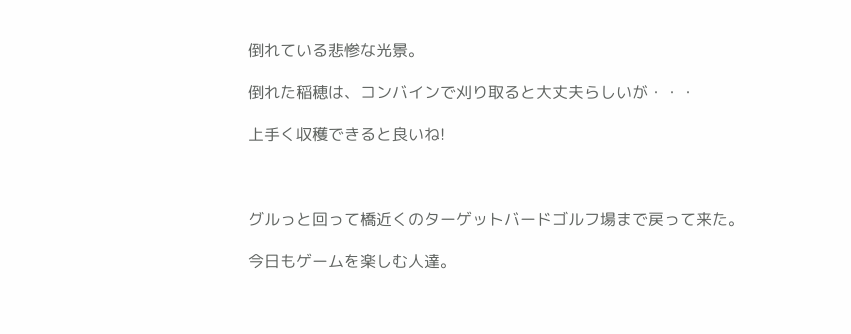倒れている悲惨な光景。

倒れた稲穂は、コンバインで刈り取ると大丈夫らしいが・・・

上手く収穫できると良いね!



グルっと回って橋近くのターゲットバードゴルフ場まで戻って来た。

今日もゲームを楽しむ人達。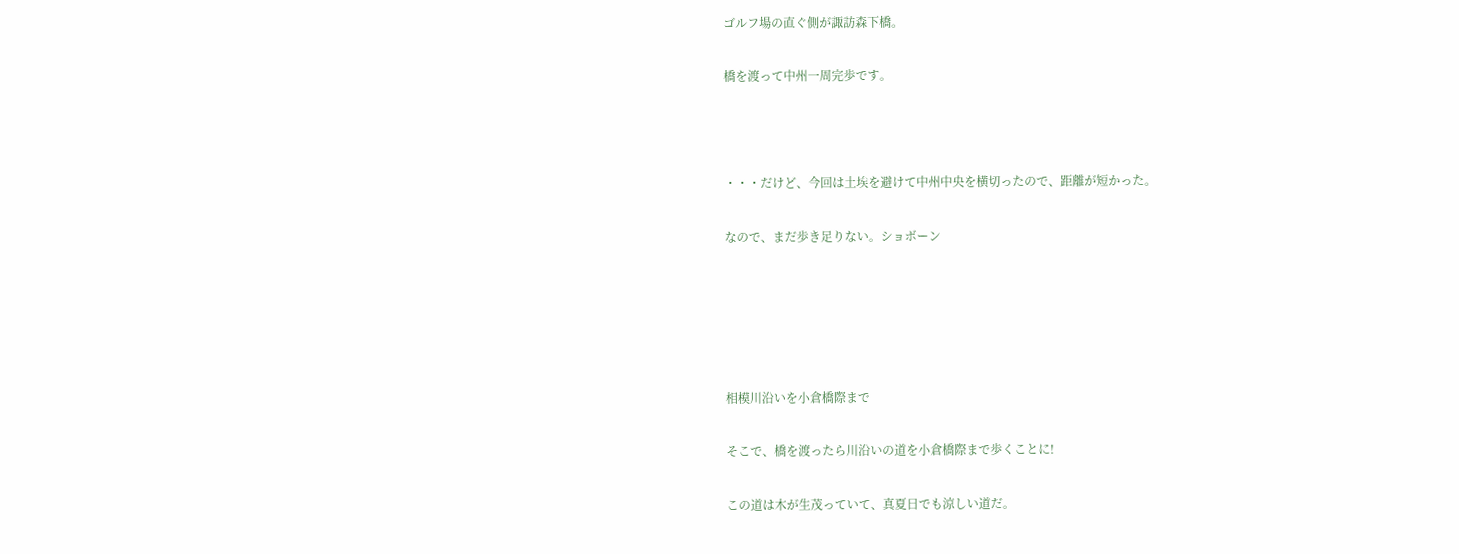ゴルフ場の直ぐ側が諏訪森下橋。

橋を渡って中州一周完歩です。



・・・だけど、今回は土埃を避けて中州中央を横切ったので、距離が短かった。

なので、まだ歩き足りない。ショボーン





相模川沿いを小倉橋際まで

そこで、橋を渡ったら川沿いの道を小倉橋際まで歩くことに!

この道は木が生茂っていて、真夏日でも涼しい道だ。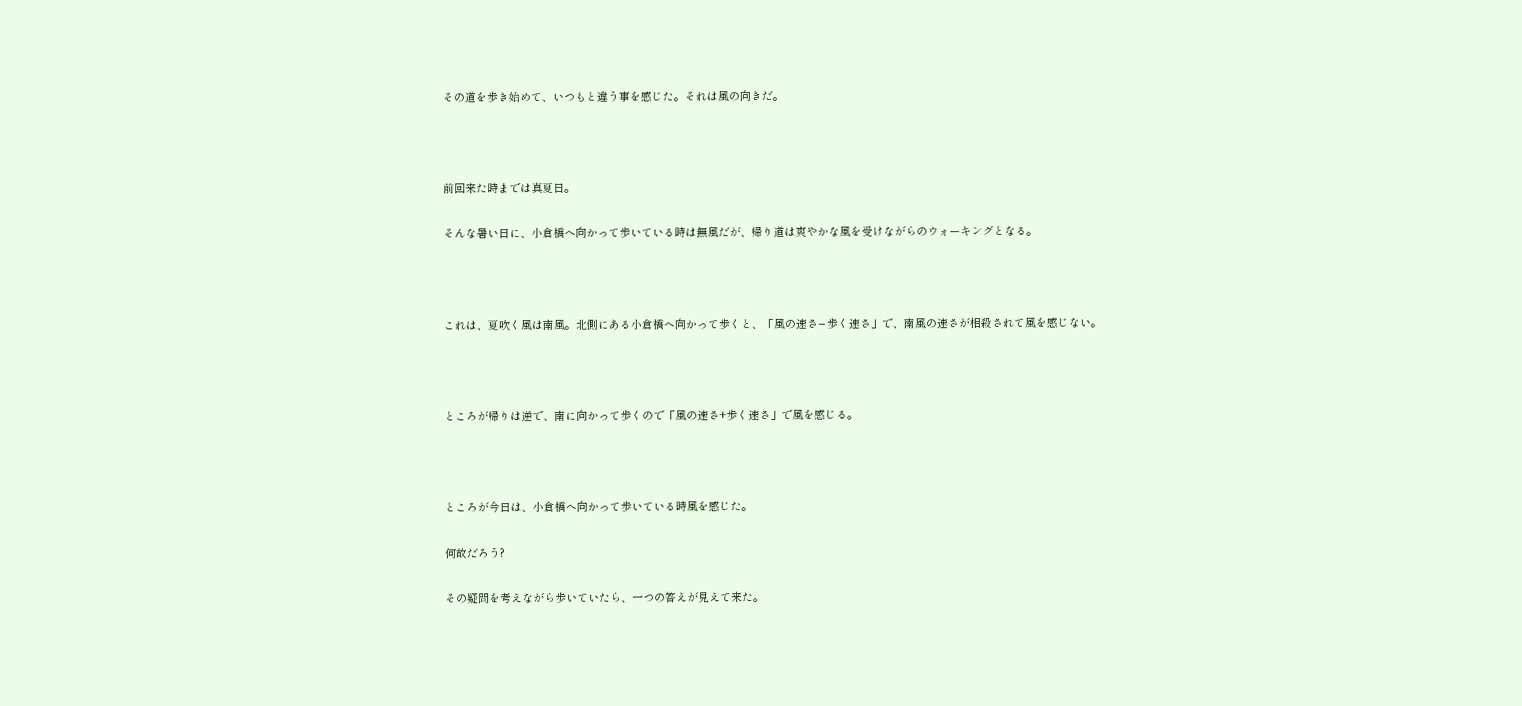その道を歩き始めて、いつもと違う事を感じた。それは風の向きだ。



前回来た時までは真夏日。

そんな暑い日に、小倉橋へ向かって歩いている時は無風だが、帰り道は爽やかな風を受けながらのウォーキングとなる。



これは、夏吹く風は南風。北側にある小倉橋へ向かって歩くと、「風の速さ−歩く速さ」で、南風の速さが相殺されて風を感じない。



ところが帰りは逆で、南に向かって歩くので「風の速さ+歩く速さ」で風を感じる。



ところが今日は、小倉橋へ向かって歩いている時風を感じた。

何故だろう?

その疑問を考えながら歩いていたら、一つの答えが見えて来た。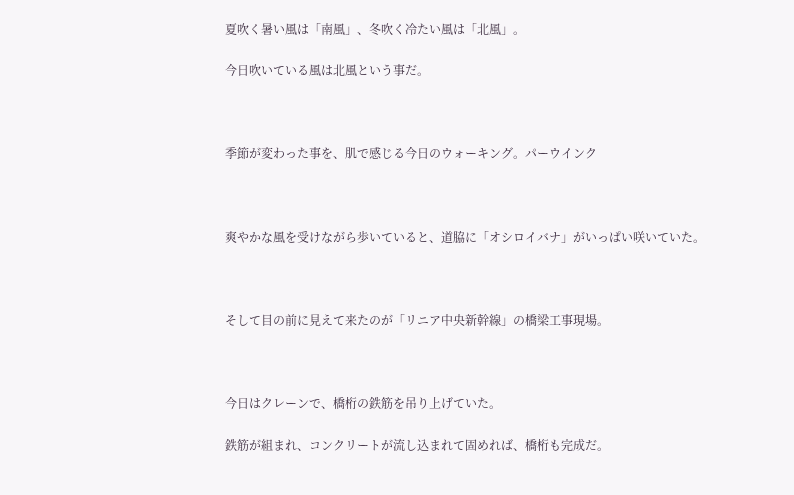夏吹く暑い風は「南風」、冬吹く冷たい風は「北風」。

今日吹いている風は北風という事だ。



季節が変わった事を、肌で感じる今日のウォーキング。パーウインク



爽やかな風を受けながら歩いていると、道脇に「オシロイバナ」がいっぱい咲いていた。



そして目の前に見えて来たのが「リニア中央新幹線」の橋梁工事現場。



今日はクレーンで、橋桁の鉄筋を吊り上げていた。

鉄筋が組まれ、コンクリートが流し込まれて固めれば、橋桁も完成だ。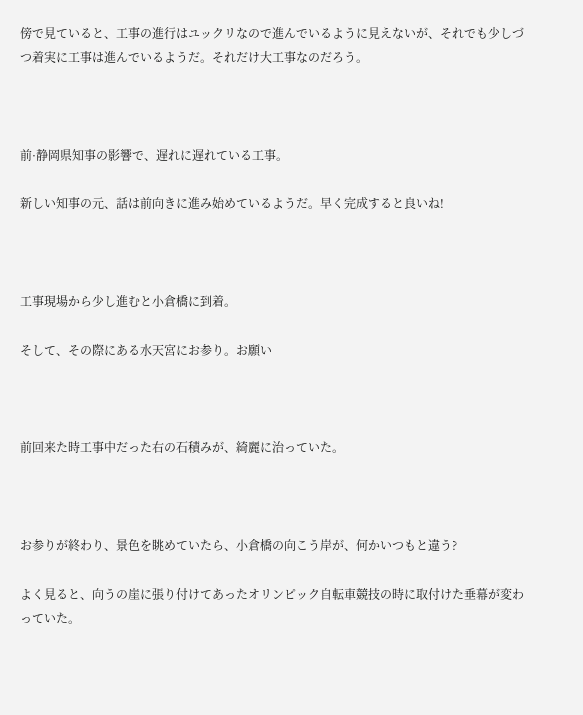傍で見ていると、工事の進行はユックリなので進んでいるように見えないが、それでも少しづつ着実に工事は進んでいるようだ。それだけ大工事なのだろう。



前·静岡県知事の影響で、遅れに遅れている工事。

新しい知事の元、話は前向きに進み始めているようだ。早く完成すると良いね!



工事現場から少し進むと小倉橋に到着。

そして、その際にある水天宮にお参り。お願い



前回来た時工事中だった右の石積みが、綺麗に治っていた。



お参りが終わり、景色を眺めていたら、小倉橋の向こう岸が、何かいつもと違う?

よく見ると、向うの崖に張り付けてあったオリンピック自転車競技の時に取付けた垂幕が変わっていた。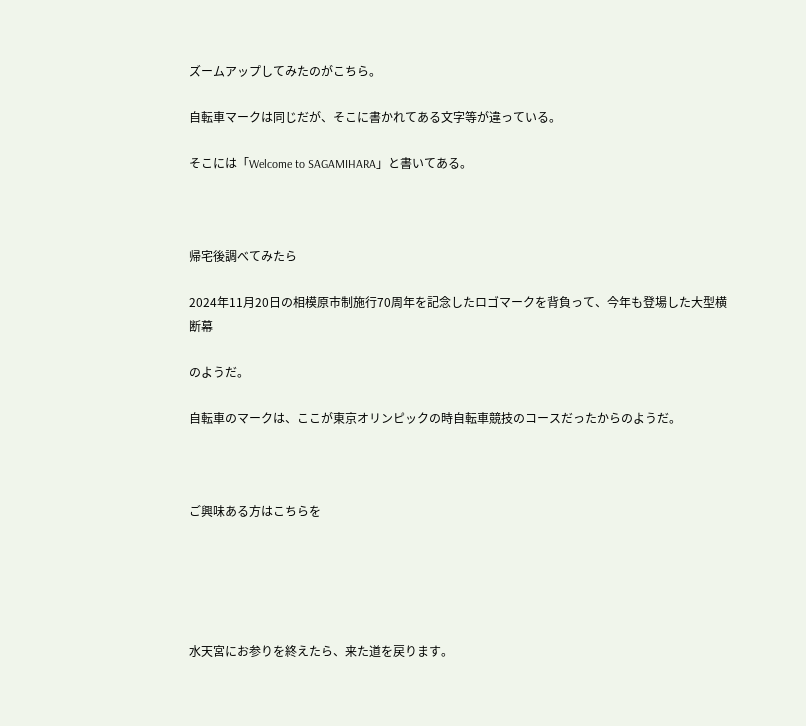ズームアップしてみたのがこちら。

自転車マークは同じだが、そこに書かれてある文字等が違っている。

そこには「Welcome to SAGAMIHARA」と書いてある。



帰宅後調べてみたら

2024年11月20日の相模原市制施行70周年を記念したロゴマークを背負って、今年も登場した大型横断幕

のようだ。

自転車のマークは、ここが東京オリンピックの時自転車競技のコースだったからのようだ。



ご興味ある方はこちらを





水天宮にお参りを終えたら、来た道を戻ります。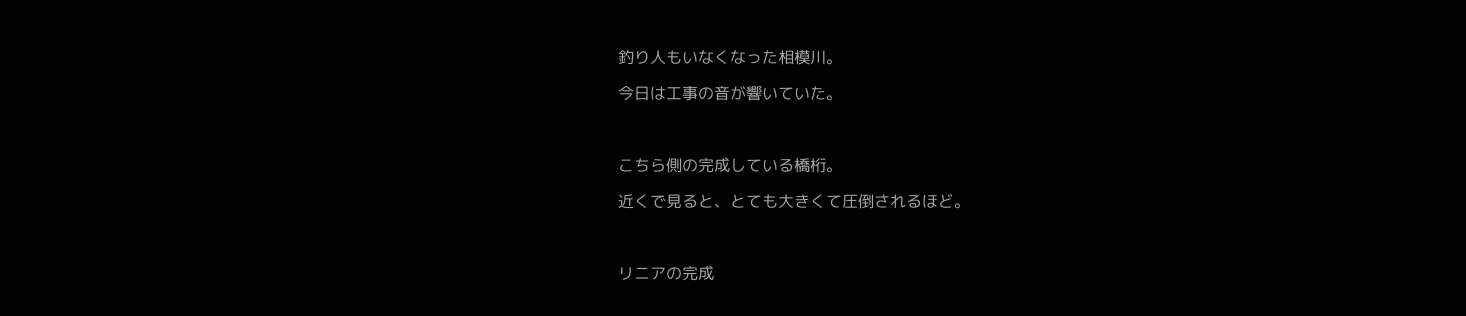釣り人もいなくなった相模川。

今日は工事の音が響いていた。



こちら側の完成している橋桁。

近くで見ると、とても大きくて圧倒されるほど。



リニアの完成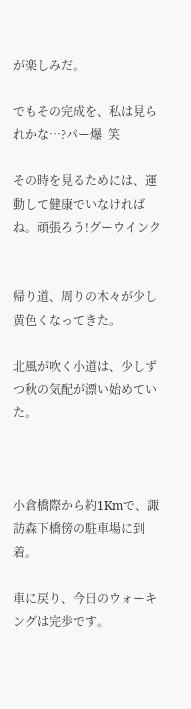が楽しみだ。

でもその完成を、私は見られかな…?パー爆  笑

その時を見るためには、運動して健康でいなければね。頑張ろう!グーウインク


帰り道、周りの木々が少し黄色くなってきた。

北風が吹く小道は、少しずつ秋の気配が漂い始めていた。



小倉橋際から約1Kmで、諏訪森下橋傍の駐車場に到着。

車に戻り、今日のウォーキングは完歩です。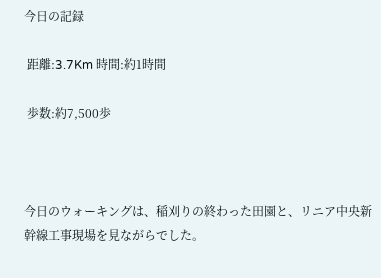今日の記録

 距離:3.7Km 時間:約1時間

 歩数:約7,500歩



今日のウォーキングは、稲刈りの終わった田園と、リニア中央新幹線工事現場を見ながらでした。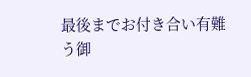最後までお付き合い有難う御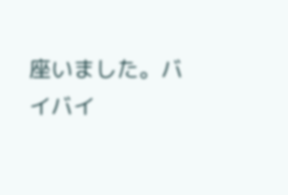座いました。バイバイ